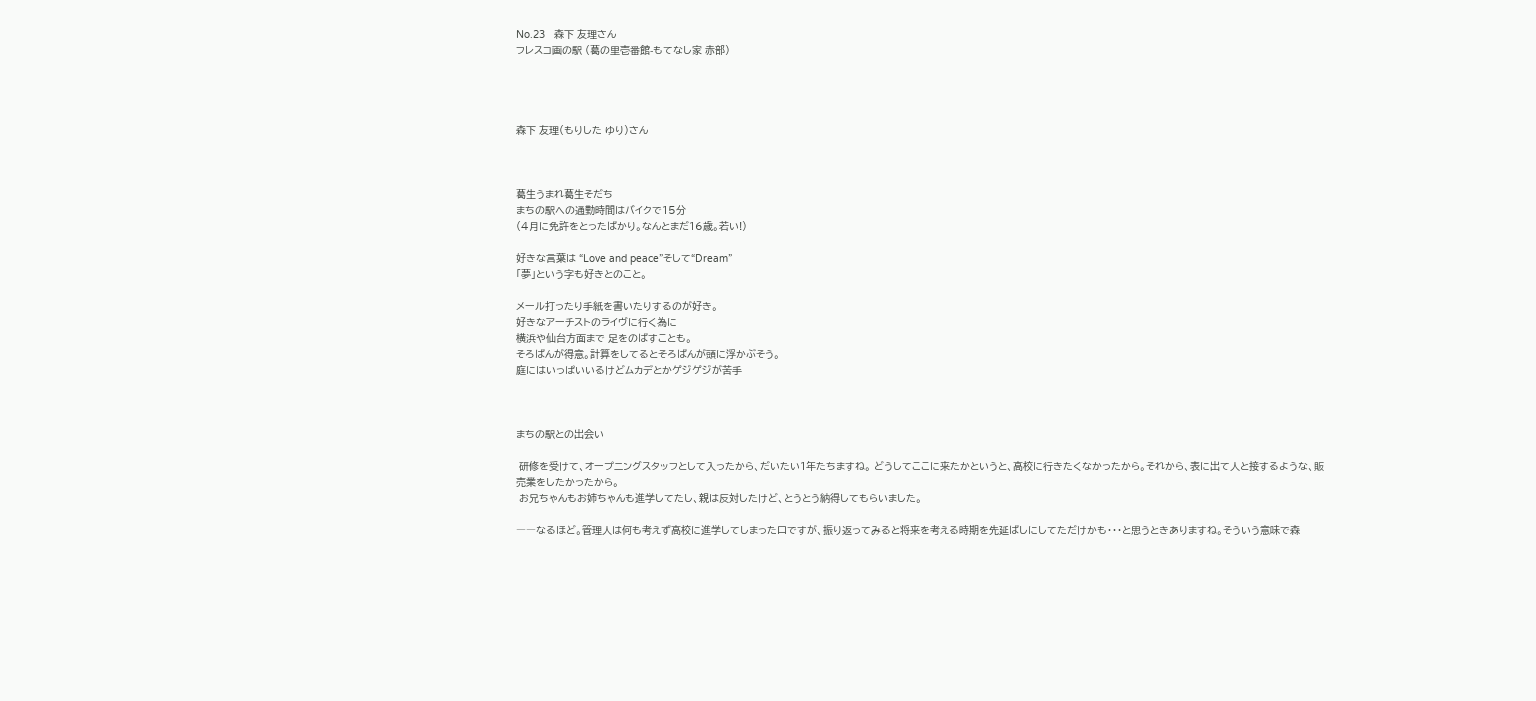No.23   森下 友理さん
フレスコ画の駅 (葛の里壱番館-もてなし家 赤部)




森下 友理(もりした ゆり)さん



葛生うまれ葛生そだち
まちの駅への通勤時間はバイクで15分
(4月に免許をとったばかり。なんとまだ16歳。若い!)

好きな言葉は “Love and peace”そして“Dream”
「夢」という字も好きとのこと。

メール打ったり手紙を書いたりするのが好き。
好きなアーチストのライヴに行く為に
横浜や仙台方面まで 足をのばすことも。
そろばんが得意。計算をしてるとそろばんが頭に浮かぶそう。
庭にはいっぱいいるけどムカデとかゲジゲジが苦手



まちの駅との出会い

 研修を受けて、オープニングスタッフとして入ったから、だいたい1年たちますね。 どうしてここに来たかというと、高校に行きたくなかったから。それから、表に出て人と接するような、販売業をしたかったから。
 お兄ちゃんもお姉ちゃんも進学してたし、親は反対したけど、とうとう納得してもらいました。

――なるほど。管理人は何も考えず高校に進学してしまった口ですが、振り返ってみると将来を考える時期を先延ばしにしてただけかも・・・と思うときありますね。そういう意味で森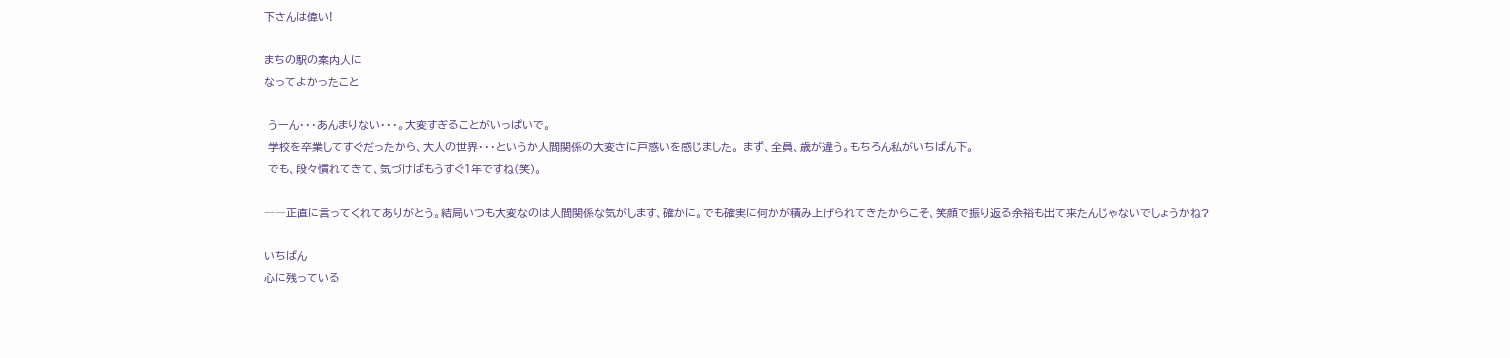下さんは偉い!

まちの駅の案内人に
なってよかったこと

 うーん・・・あんまりない・・・。大変すぎることがいっぱいで。
 学校を卒業してすぐだったから、大人の世界・・・というか人間関係の大変さに戸惑いを感じました。 まず、全員、歳が違う。もちろん私がいちばん下。
 でも、段々慣れてきて、気づけばもうすぐ1年ですね(笑)。

――正直に言ってくれてありがとう。結局いつも大変なのは人間関係な気がします、確かに。でも確実に何かが積み上げられてきたからこそ、笑顔で振り返る余裕も出て来たんじゃないでしょうかね?

いちばん
心に残っている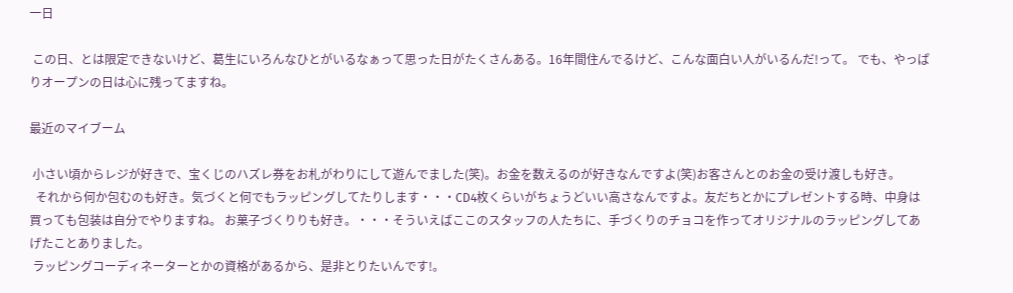一日

 この日、とは限定できないけど、葛生にいろんなひとがいるなぁって思った日がたくさんある。16年間住んでるけど、こんな面白い人がいるんだ!って。 でも、やっぱりオープンの日は心に残ってますね。

最近のマイブーム

 小さい頃からレジが好きで、宝くじのハズレ券をお札がわりにして遊んでました(笑)。お金を数えるのが好きなんですよ(笑)お客さんとのお金の受け渡しも好き。
  それから何か包むのも好き。気づくと何でもラッピングしてたりします・・・CD4枚くらいがちょうどいい高さなんですよ。友だちとかにプレゼントする時、中身は買っても包装は自分でやりますね。 お菓子づくりりも好き。・・・そういえばここのスタッフの人たちに、手づくりのチョコを作ってオリジナルのラッピングしてあげたことありました。
 ラッピングコーディネーターとかの資格があるから、是非とりたいんです!。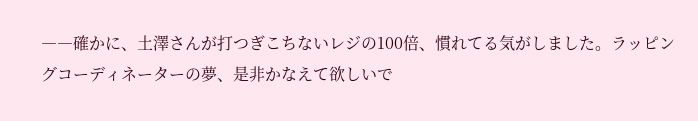――確かに、土澤さんが打つぎこちないレジの100倍、慣れてる気がしました。ラッピングコーディネーターの夢、是非かなえて欲しいで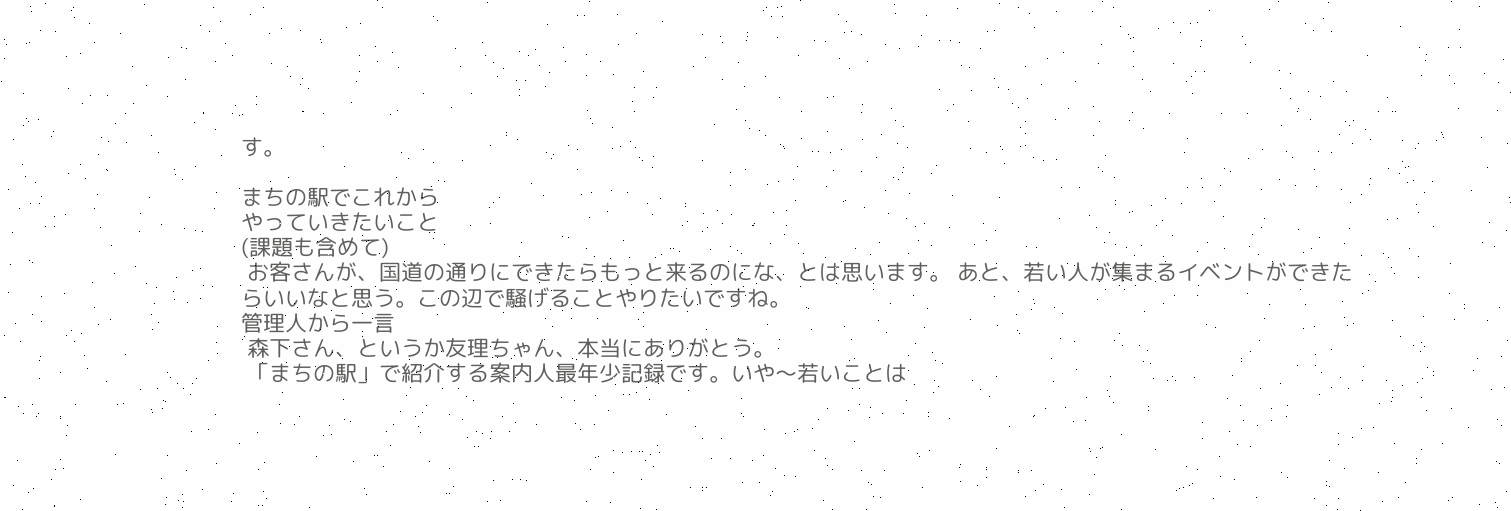す。

まちの駅でこれから
やっていきたいこと
(課題も含めて)
 お客さんが、国道の通りにできたらもっと来るのにな、とは思います。 あと、若い人が集まるイベントができたらいいなと思う。この辺で騒げることやりたいですね。
管理人から一言
 森下さん、というか友理ちゃん、本当にありがとう。
 「まちの駅」で紹介する案内人最年少記録です。いや〜若いことは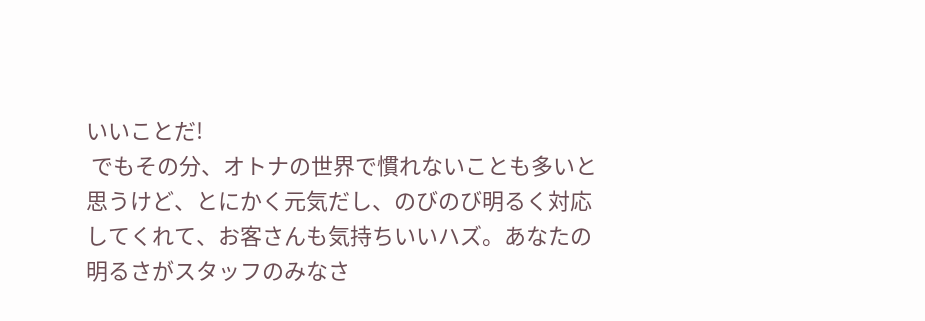いいことだ!
 でもその分、オトナの世界で慣れないことも多いと思うけど、とにかく元気だし、のびのび明るく対応してくれて、お客さんも気持ちいいハズ。あなたの明るさがスタッフのみなさ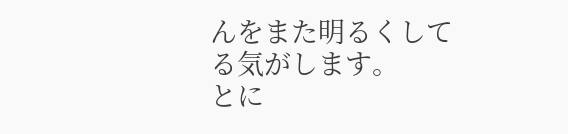んをまた明るくしてる気がします。
とに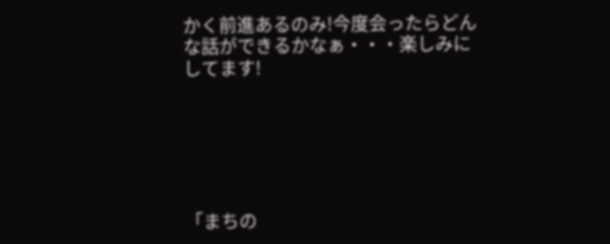かく前進あるのみ!今度会ったらどんな話ができるかなぁ・・・楽しみにしてます!






「まちの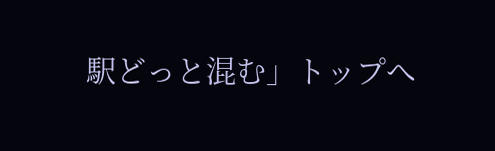駅どっと混む」トップへ